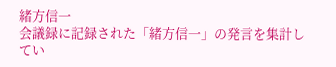緒方信一
会議録に記録された「緒方信一」の発言を集計してい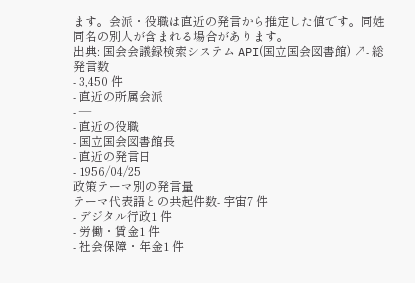ます。会派・役職は直近の発言から推定した値です。同姓同名の別人が含まれる場合があります。
出典: 国会会議録検索システム API(国立国会図書館) ↗- 総発言数
- 3,450 件
- 直近の所属会派
- —
- 直近の役職
- 国立国会図書館長
- 直近の発言日
- 1956/04/25
政策テーマ別の発言量
テーマ代表語との共起件数- 宇宙7 件
- デジタル行政1 件
- 労働・賃金1 件
- 社会保障・年金1 件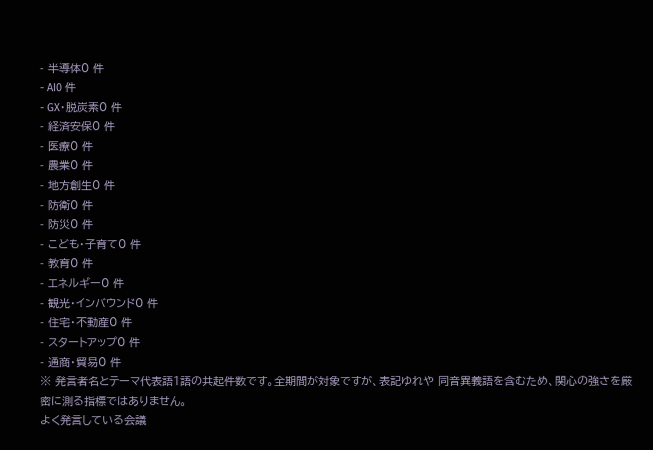- 半導体0 件
- AI0 件
- GX・脱炭素0 件
- 経済安保0 件
- 医療0 件
- 農業0 件
- 地方創生0 件
- 防衛0 件
- 防災0 件
- こども・子育て0 件
- 教育0 件
- エネルギー0 件
- 観光・インバウンド0 件
- 住宅・不動産0 件
- スタートアップ0 件
- 通商・貿易0 件
※ 発言者名とテーマ代表語1語の共起件数です。全期間が対象ですが、表記ゆれや 同音異義語を含むため、関心の強さを厳密に測る指標ではありません。
よく発言している会議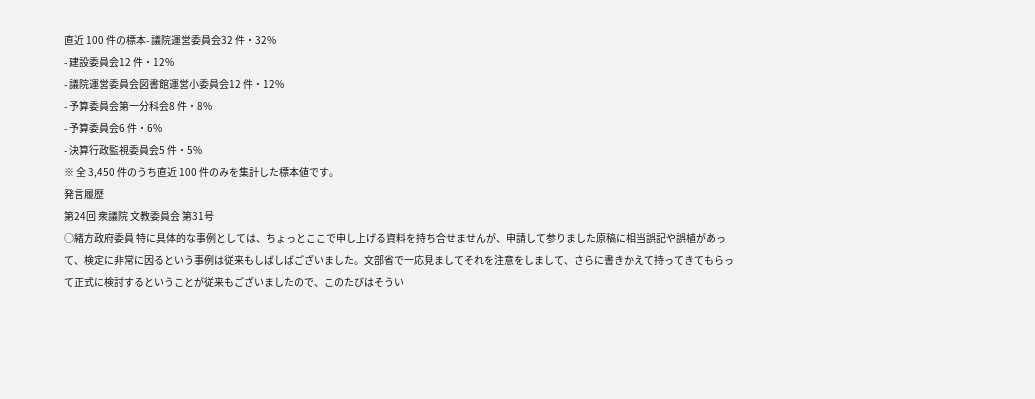直近 100 件の標本- 議院運営委員会32 件・32%
- 建設委員会12 件・12%
- 議院運営委員会図書館運営小委員会12 件・12%
- 予算委員会第一分科会8 件・8%
- 予算委員会6 件・6%
- 決算行政監視委員会5 件・5%
※ 全 3,450 件のうち直近 100 件のみを集計した標本値です。
発言履歴
第24回 衆議院 文教委員会 第31号
○緒方政府委員 特に具体的な事例としては、ちょっとここで申し上げる資料を持ち合せませんが、申請して参りました原稿に相当誤記や誤植があって、検定に非常に因るという事例は従来もしばしばございました。文部省で一応見ましてそれを注意をしまして、さらに書きかえて持ってきてもらって正式に検討するということが従来もございましたので、このたびはそうい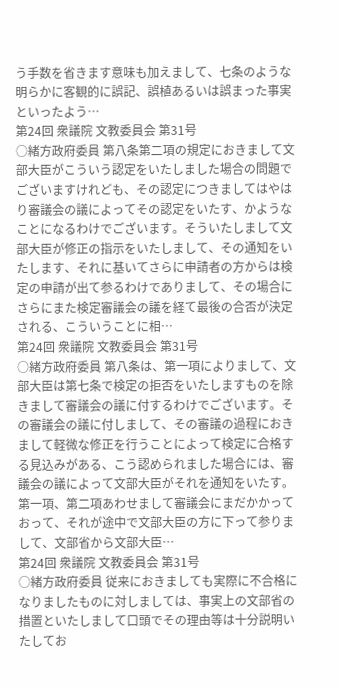う手数を省きます意味も加えまして、七条のような明らかに客観的に誤記、誤植あるいは誤まった事実といったよう…
第24回 衆議院 文教委員会 第31号
○緒方政府委員 第八条第二項の規定におきまして文部大臣がこういう認定をいたしました場合の問題でございますけれども、その認定につきましてはやはり審議会の議によってその認定をいたす、かようなことになるわけでございます。そういたしまして文部大臣が修正の指示をいたしまして、その通知をいたします、それに基いてさらに申請者の方からは検定の申請が出て参るわけでありまして、その場合にさらにまた検定審議会の議を経て最後の合否が決定される、こういうことに相…
第24回 衆議院 文教委員会 第31号
○緒方政府委員 第八条は、第一項によりまして、文部大臣は第七条で検定の拒否をいたしますものを除きまして審議会の議に付するわけでございます。その審議会の議に付しまして、その審議の過程におきまして軽微な修正を行うことによって検定に合格する見込みがある、こう認められました場合には、審議会の議によって文部大臣がそれを通知をいたす。第一項、第二項あわせまして審議会にまだかかっておって、それが途中で文部大臣の方に下って参りまして、文部省から文部大臣…
第24回 衆議院 文教委員会 第31号
○緒方政府委員 従来におきましても実際に不合格になりましたものに対しましては、事実上の文部省の措置といたしまして口頭でその理由等は十分説明いたしてお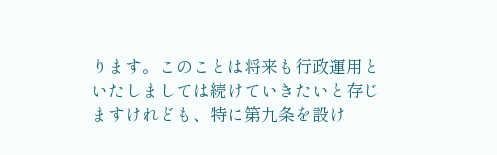ります。このことは将来も行政運用といたしましては続けていきたいと存じますけれども、特に第九条を設け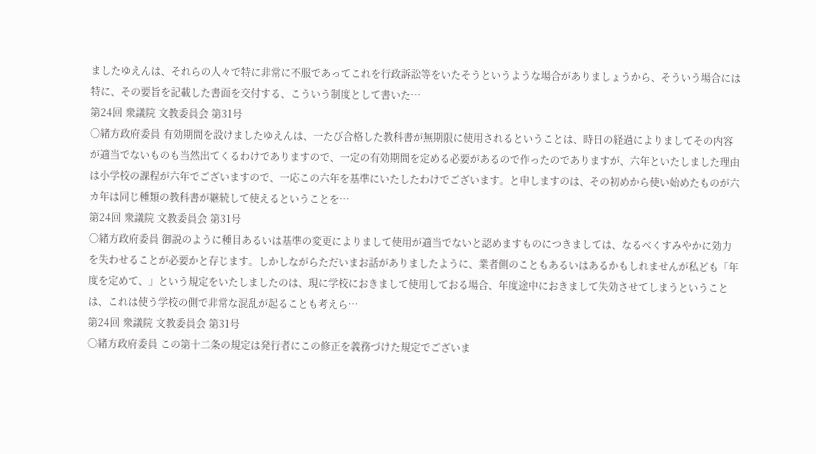ましたゆえんは、それらの人々で特に非常に不服であってこれを行政訴訟等をいたそうというような場合がありましょうから、そういう場合には特に、その要旨を記載した書面を交付する、こういう制度として書いた…
第24回 衆議院 文教委員会 第31号
○緒方政府委員 有効期間を設けましたゆえんは、一たび合格した教科書が無期限に使用されるということは、時日の経過によりましてその内容が適当でないものも当然出てくるわけでありますので、一定の有効期間を定める必要があるので作ったのでありますが、六年といたしました理由は小学校の課程が六年でございますので、一応この六年を基準にいたしたわけでございます。と申しますのは、その初めから使い始めたものが六カ年は同じ種類の教科書が継続して使えるということを…
第24回 衆議院 文教委員会 第31号
○緒方政府委員 御説のように種目あるいは基準の変更によりまして使用が適当でないと認めますものにつきましては、なるべくすみやかに効力を失わせることが必要かと存じます。しかしながらただいまお話がありましたように、業者側のこともあるいはあるかもしれませんが私ども「年度を定めて、」という規定をいたしましたのは、現に学校におきまして使用しておる場合、年度途中におきまして失効させてしまうということは、これは使う学校の側で非常な混乱が起ることも考えら…
第24回 衆議院 文教委員会 第31号
○緒方政府委員 この第十二条の規定は発行者にこの修正を義務づけた規定でございま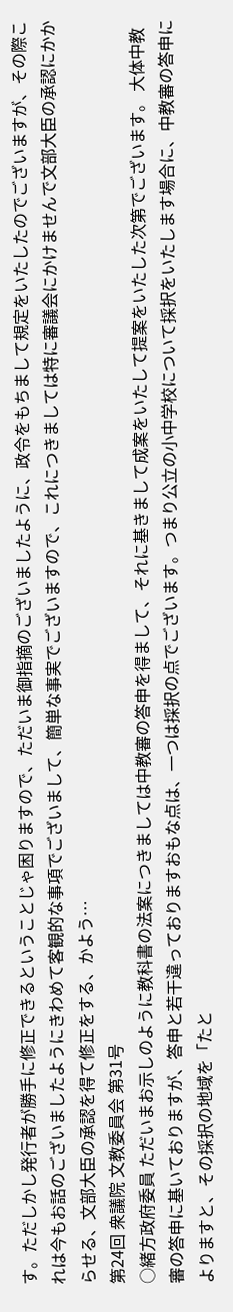す。ただしかし発行者が勝手に修正できるということじゃ困りますので、ただいま御指摘のございましたように、政令をもちまして規定をいたしたのでございますが、その際これは今もお話のございましたようにきわめて客観的な事項でございまして、簡単な事実でございますので、これにつきましては特に審議会にかけませんで文部大臣の承認にかからせる、文部大臣の承認を得て修正をする、かよう…
第24回 衆議院 文教委員会 第31号
○緒方政府委員 ただいまお示しのように教科書の法案につきましては中教審の答申を得まして、それに基きまして成案をいたして提案をいたした次第でございます。 大体中教審の答申に基いておりますが、答申と若干違っておりますおもな点は、一つは採択の点でございます。つまり公立の小中学校について採択をいたします場合に、中教審の答申によりますと、その採択の地域を「たと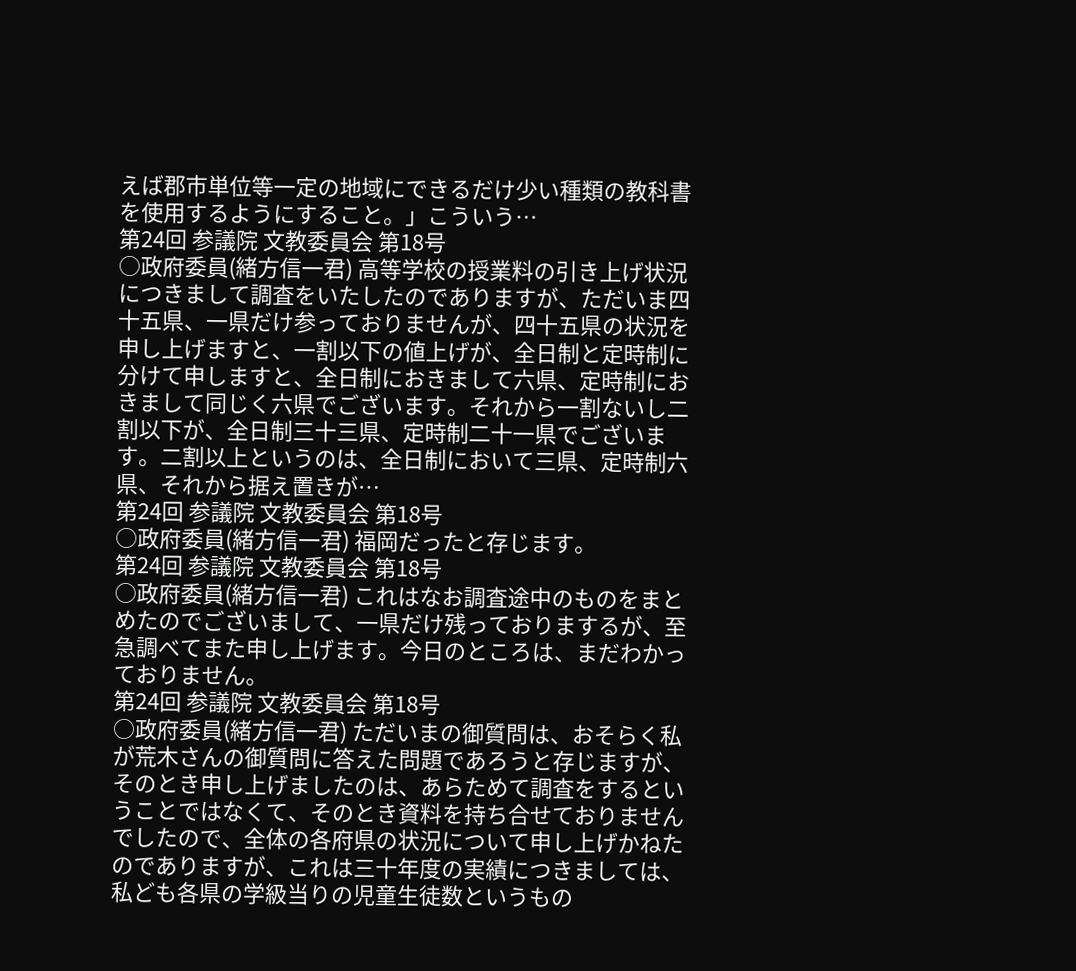えば郡市単位等一定の地域にできるだけ少い種類の教科書を使用するようにすること。」こういう…
第24回 参議院 文教委員会 第18号
○政府委員(緒方信一君) 高等学校の授業料の引き上げ状況につきまして調査をいたしたのでありますが、ただいま四十五県、一県だけ参っておりませんが、四十五県の状況を申し上げますと、一割以下の値上げが、全日制と定時制に分けて申しますと、全日制におきまして六県、定時制におきまして同じく六県でございます。それから一割ないし二割以下が、全日制三十三県、定時制二十一県でございます。二割以上というのは、全日制において三県、定時制六県、それから据え置きが…
第24回 参議院 文教委員会 第18号
○政府委員(緒方信一君) 福岡だったと存じます。
第24回 参議院 文教委員会 第18号
○政府委員(緒方信一君) これはなお調査途中のものをまとめたのでございまして、一県だけ残っておりまするが、至急調べてまた申し上げます。今日のところは、まだわかっておりません。
第24回 参議院 文教委員会 第18号
○政府委員(緒方信一君) ただいまの御質問は、おそらく私が荒木さんの御質問に答えた問題であろうと存じますが、そのとき申し上げましたのは、あらためて調査をするということではなくて、そのとき資料を持ち合せておりませんでしたので、全体の各府県の状況について申し上げかねたのでありますが、これは三十年度の実績につきましては、私ども各県の学級当りの児童生徒数というもの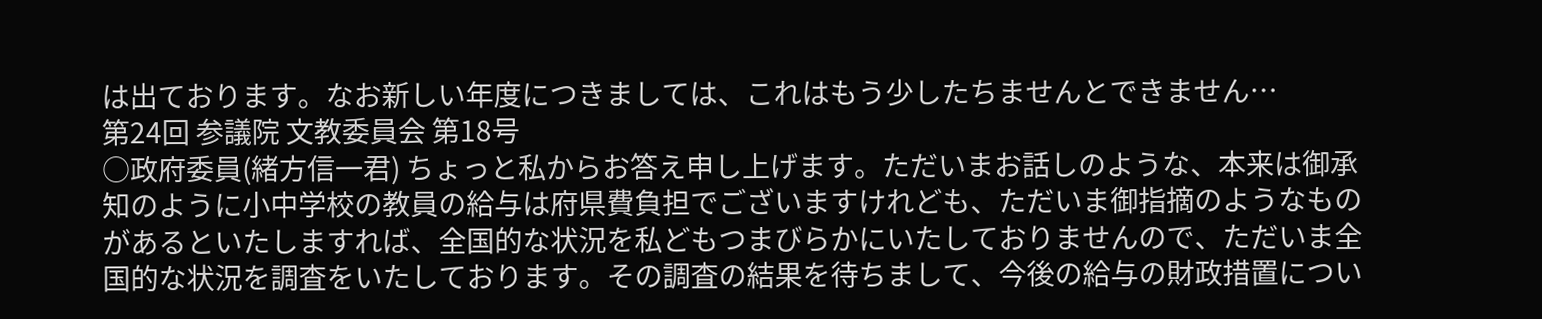は出ております。なお新しい年度につきましては、これはもう少したちませんとできません…
第24回 参議院 文教委員会 第18号
○政府委員(緒方信一君) ちょっと私からお答え申し上げます。ただいまお話しのような、本来は御承知のように小中学校の教員の給与は府県費負担でございますけれども、ただいま御指摘のようなものがあるといたしますれば、全国的な状況を私どもつまびらかにいたしておりませんので、ただいま全国的な状況を調査をいたしております。その調査の結果を待ちまして、今後の給与の財政措置につい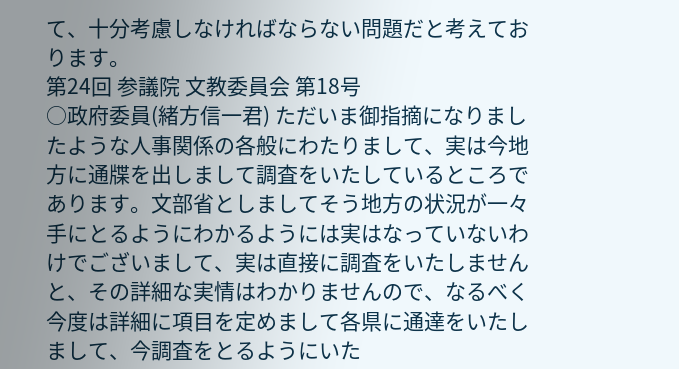て、十分考慮しなければならない問題だと考えております。
第24回 参議院 文教委員会 第18号
○政府委員(緒方信一君) ただいま御指摘になりましたような人事関係の各般にわたりまして、実は今地方に通牒を出しまして調査をいたしているところであります。文部省としましてそう地方の状況が一々手にとるようにわかるようには実はなっていないわけでございまして、実は直接に調査をいたしませんと、その詳細な実情はわかりませんので、なるべく今度は詳細に項目を定めまして各県に通達をいたしまして、今調査をとるようにいた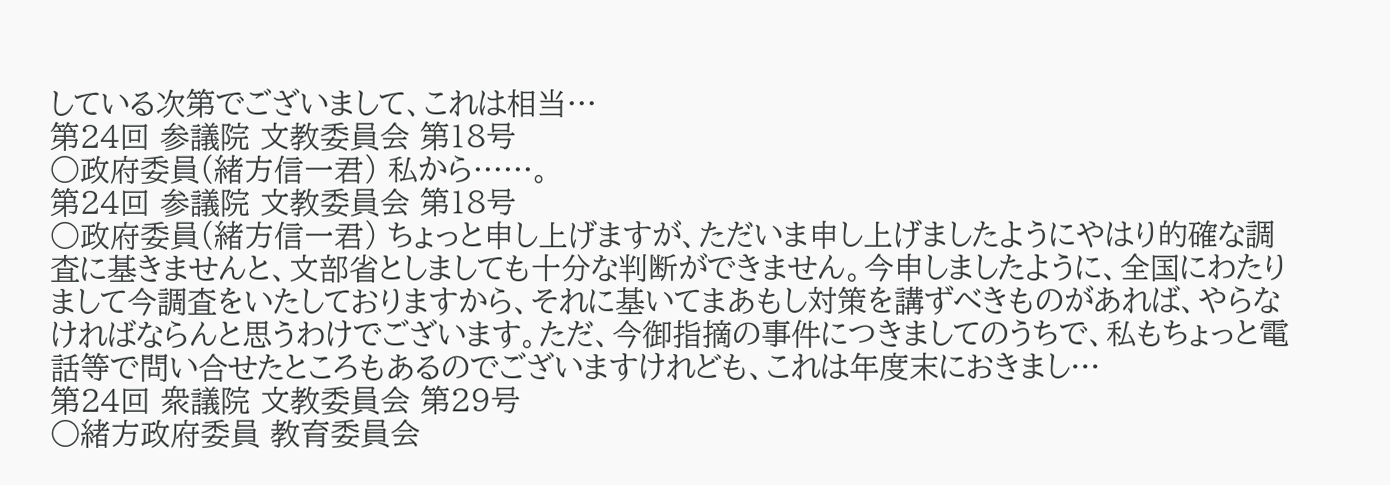している次第でございまして、これは相当…
第24回 参議院 文教委員会 第18号
○政府委員(緒方信一君) 私から……。
第24回 参議院 文教委員会 第18号
○政府委員(緒方信一君) ちょっと申し上げますが、ただいま申し上げましたようにやはり的確な調査に基きませんと、文部省としましても十分な判断ができません。今申しましたように、全国にわたりまして今調査をいたしておりますから、それに基いてまあもし対策を講ずべきものがあれば、やらなければならんと思うわけでございます。ただ、今御指摘の事件につきましてのうちで、私もちょっと電話等で問い合せたところもあるのでございますけれども、これは年度末におきまし…
第24回 衆議院 文教委員会 第29号
○緒方政府委員 教育委員会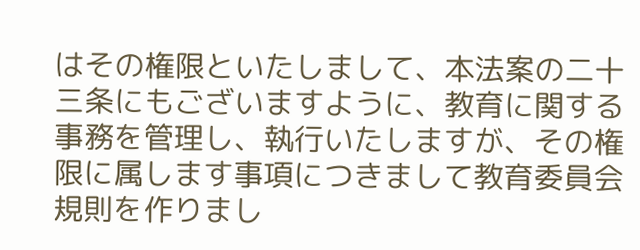はその権限といたしまして、本法案の二十三条にもございますように、教育に関する事務を管理し、執行いたしますが、その権限に属します事項につきまして教育委員会規則を作りまし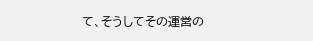て、そうしてその運営の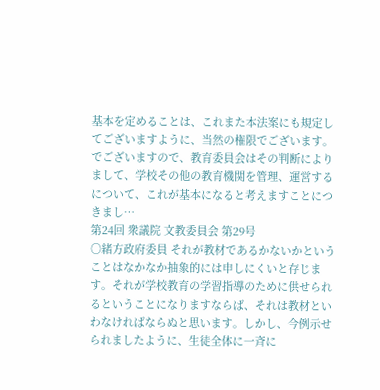基本を定めることは、これまた本法案にも規定してございますように、当然の権限でございます。でございますので、教育委員会はその判断によりまして、学校その他の教育機関を管理、運営するについて、これが基本になると考えますことにつきまし…
第24回 衆議院 文教委員会 第29号
○緒方政府委員 それが教材であるかないかということはなかなか抽象的には申しにくいと存じます。それが学校教育の学習指導のために供せられるということになりますならば、それは教材といわなければならぬと思います。しかし、今例示せられましたように、生徒全体に一斉に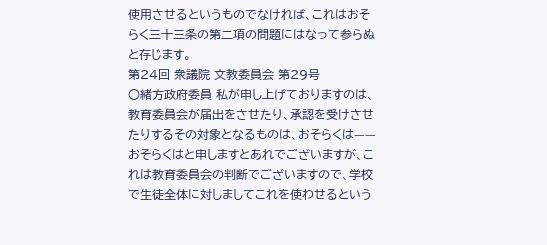使用させるというものでなければ、これはおそらく三十三条の第二項の問題にはなって参らぬと存じます。
第24回 衆議院 文教委員会 第29号
○緒方政府委員 私が申し上げておりますのは、教育委員会が届出をさせたり、承認を受けさせたりするその対象となるものは、おそらくは——おそらくはと申しますとあれでございますが、これは教育委員会の判断でございますので、学校で生徒全体に対しましてこれを使わせるという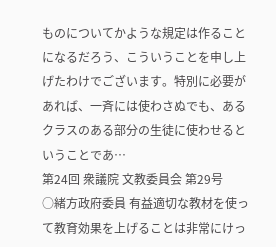ものについてかような規定は作ることになるだろう、こういうことを申し上げたわけでございます。特別に必要があれば、一斉には使わさぬでも、あるクラスのある部分の生徒に使わせるということであ…
第24回 衆議院 文教委員会 第29号
○緒方政府委員 有益適切な教材を使って教育効果を上げることは非常にけっ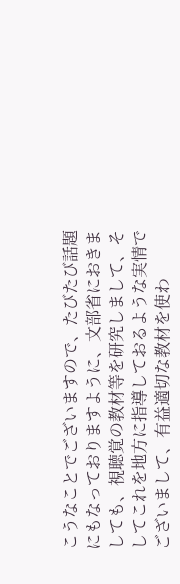こうなことでございますので、たびたび話題にもなっておりますように、文部省におきましても、視聴覚の教材等を研究しまして、そしてこれを地方に指導しておるような実情でございまして、有益適切な教材を使わ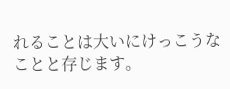れることは大いにけっこうなことと存じます。